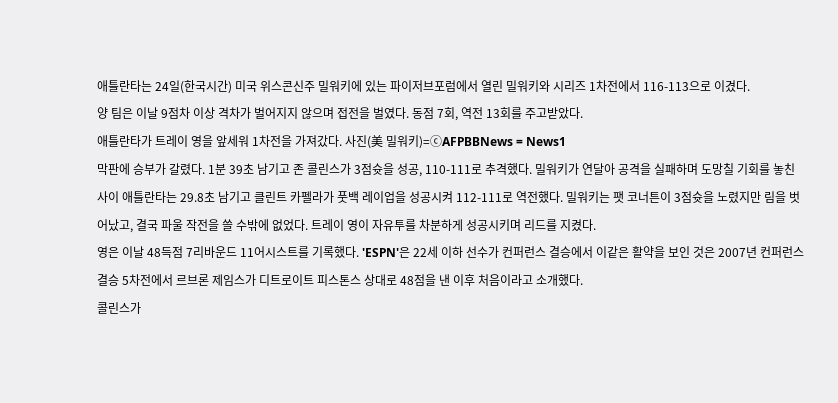애틀란타는 24일(한국시간) 미국 위스콘신주 밀워키에 있는 파이저브포럼에서 열린 밀워키와 시리즈 1차전에서 116-113으로 이겼다.
양 팀은 이날 9점차 이상 격차가 벌어지지 않으며 접전을 벌였다. 동점 7회, 역전 13회를 주고받았다.
애틀란타가 트레이 영을 앞세워 1차전을 가져갔다. 사진(美 밀워키)=ⓒAFPBBNews = News1
막판에 승부가 갈렸다. 1분 39초 남기고 존 콜린스가 3점슛을 성공, 110-111로 추격했다. 밀워키가 연달아 공격을 실패하며 도망칠 기회를 놓친 사이 애틀란타는 29.8초 남기고 클린트 카펠라가 풋백 레이업을 성공시켜 112-111로 역전했다. 밀워키는 팻 코너튼이 3점슛을 노렸지만 림을 벗어났고, 결국 파울 작전을 쓸 수밖에 없었다. 트레이 영이 자유투를 차분하게 성공시키며 리드를 지켰다.
영은 이날 48득점 7리바운드 11어시스트를 기록했다. 'ESPN'은 22세 이하 선수가 컨퍼런스 결승에서 이같은 활약을 보인 것은 2007년 컨퍼런스 결승 5차전에서 르브론 제임스가 디트로이트 피스톤스 상대로 48점을 낸 이후 처음이라고 소개했다.
콜린스가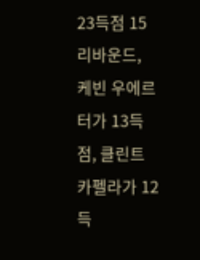23득점 15리바운드, 케빈 우에르터가 13득점, 클린트 카펠라가 12득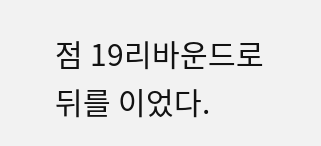점 19리바운드로 뒤를 이었다.